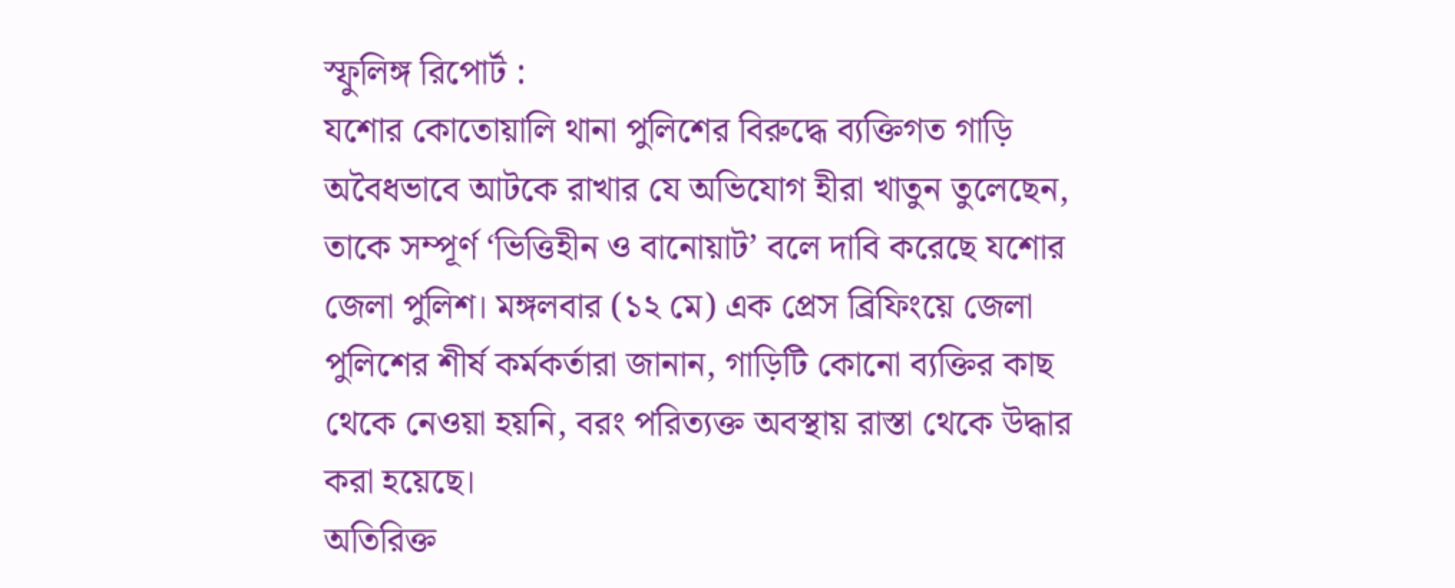স্ফুলিঙ্গ রিপোর্ট :
যশোর কোতোয়ালি থানা পুলিশের বিরুদ্ধে ব্যক্তিগত গাড়ি অবৈধভাবে আটকে রাখার যে অভিযোগ হীরা খাতুন তুলেছেন, তাকে সম্পূর্ণ ‘ভিত্তিহীন ও বানোয়াট’ বলে দাবি করেছে যশোর জেলা পুলিশ। মঙ্গলবার (১২ মে) এক প্রেস ব্রিফিংয়ে জেলা পুলিশের শীর্ষ কর্মকর্তারা জানান, গাড়িটি কোনো ব্যক্তির কাছ থেকে নেওয়া হয়নি, বরং পরিত্যক্ত অবস্থায় রাস্তা থেকে উদ্ধার করা হয়েছে।
অতিরিক্ত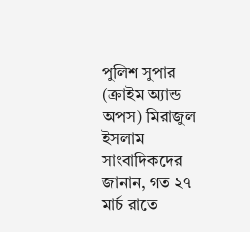পুলিশ সুপার (ক্রাইম অ্যান্ড অপস) মিরাজুল ইসলাম সাংবাদিকদের জানান, গত ২৭ মার্চ রাতে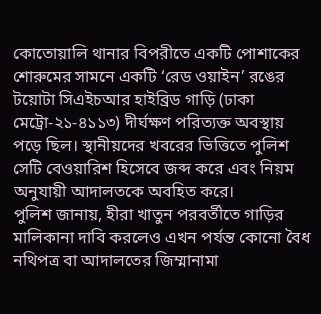কোতোয়ালি থানার বিপরীতে একটি পোশাকের শোরুমের সামনে একটি ‘রেড ওয়াইন’ রঙের টয়োটা সিএইচআর হাইব্রিড গাড়ি (ঢাকা মেট্রো-২১-৪১১৩) দীর্ঘক্ষণ পরিত্যক্ত অবস্থায় পড়ে ছিল। স্থানীয়দের খবরের ভিত্তিতে পুলিশ সেটি বেওয়ারিশ হিসেবে জব্দ করে এবং নিয়ম অনুযায়ী আদালতকে অবহিত করে।
পুলিশ জানায়, হীরা খাতুন পরবর্তীতে গাড়ির মালিকানা দাবি করলেও এখন পর্যন্ত কোনো বৈধ নথিপত্র বা আদালতের জিম্মানামা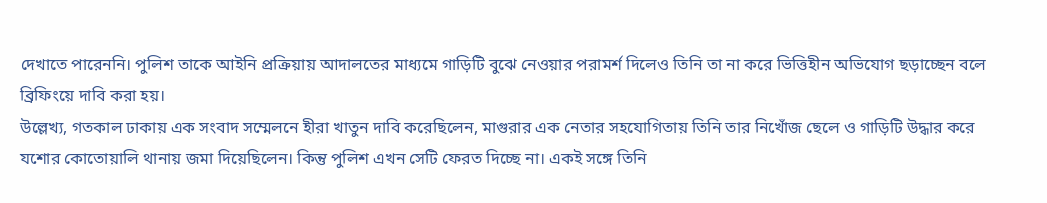দেখাতে পারেননি। পুলিশ তাকে আইনি প্রক্রিয়ায় আদালতের মাধ্যমে গাড়িটি বুঝে নেওয়ার পরামর্শ দিলেও তিনি তা না করে ভিত্তিহীন অভিযোগ ছড়াচ্ছেন বলে ব্রিফিংয়ে দাবি করা হয়।
উল্লেখ্য, গতকাল ঢাকায় এক সংবাদ সম্মেলনে হীরা খাতুন দাবি করেছিলেন, মাগুরার এক নেতার সহযোগিতায় তিনি তার নিখোঁজ ছেলে ও গাড়িটি উদ্ধার করে যশোর কোতোয়ালি থানায় জমা দিয়েছিলেন। কিন্তু পুলিশ এখন সেটি ফেরত দিচ্ছে না। একই সঙ্গে তিনি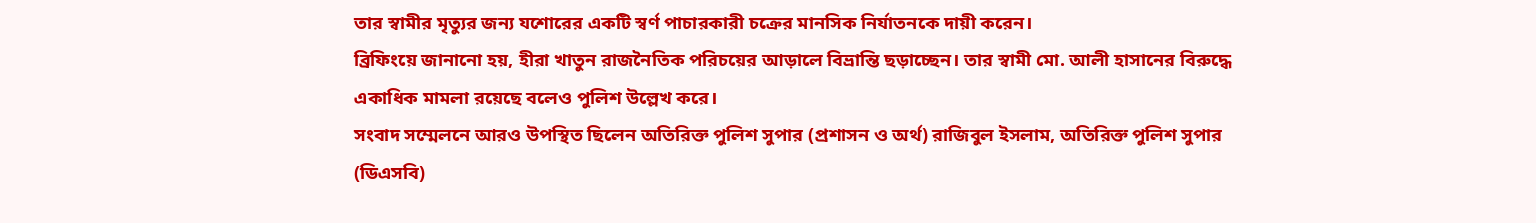তার স্বামীর মৃত্যুর জন্য যশোরের একটি স্বর্ণ পাচারকারী চক্রের মানসিক নির্যাতনকে দায়ী করেন।
ব্রিফিংয়ে জানানো হয়, হীরা খাতুন রাজনৈতিক পরিচয়ের আড়ালে বিভ্রান্তি ছড়াচ্ছেন। তার স্বামী মো. আলী হাসানের বিরুদ্ধে একাধিক মামলা রয়েছে বলেও পুলিশ উল্লেখ করে।
সংবাদ সম্মেলনে আরও উপস্থিত ছিলেন অতিরিক্ত পুলিশ সুপার (প্রশাসন ও অর্থ) রাজিবুল ইসলাম, অতিরিক্ত পুলিশ সুপার (ডিএসবি)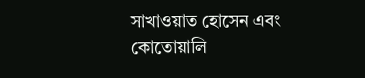সাখাওয়াত হোসেন এবং কোতোয়ালি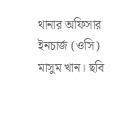থানার অফিসার ইনচার্জ (ওসি) মাসুম খান। ছবি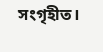সংগৃহীত।